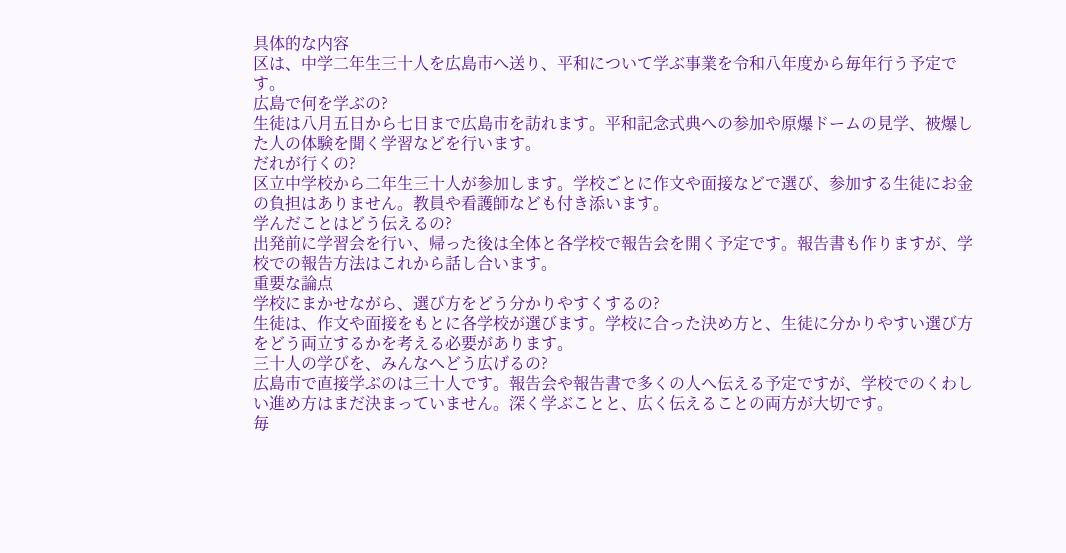具体的な内容
区は、中学二年生三十人を広島市へ送り、平和について学ぶ事業を令和八年度から毎年行う予定です。
広島で何を学ぶの?
生徒は八月五日から七日まで広島市を訪れます。平和記念式典への参加や原爆ドームの見学、被爆した人の体験を聞く学習などを行います。
だれが行くの?
区立中学校から二年生三十人が参加します。学校ごとに作文や面接などで選び、参加する生徒にお金の負担はありません。教員や看護師なども付き添います。
学んだことはどう伝えるの?
出発前に学習会を行い、帰った後は全体と各学校で報告会を開く予定です。報告書も作りますが、学校での報告方法はこれから話し合います。
重要な論点
学校にまかせながら、選び方をどう分かりやすくするの?
生徒は、作文や面接をもとに各学校が選びます。学校に合った決め方と、生徒に分かりやすい選び方をどう両立するかを考える必要があります。
三十人の学びを、みんなへどう広げるの?
広島市で直接学ぶのは三十人です。報告会や報告書で多くの人へ伝える予定ですが、学校でのくわしい進め方はまだ決まっていません。深く学ぶことと、広く伝えることの両方が大切です。
毎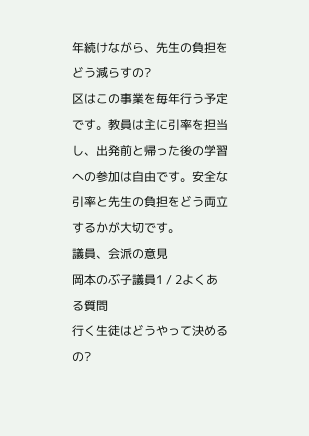年続けながら、先生の負担をどう減らすの?
区はこの事業を毎年行う予定です。教員は主に引率を担当し、出発前と帰った後の学習への参加は自由です。安全な引率と先生の負担をどう両立するかが大切です。
議員、会派の意見
岡本のぶ子議員1 / 2よくある質問
行く生徒はどうやって決めるの?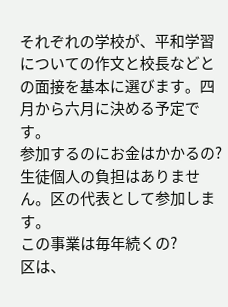それぞれの学校が、平和学習についての作文と校長などとの面接を基本に選びます。四月から六月に決める予定です。
参加するのにお金はかかるの?
生徒個人の負担はありません。区の代表として参加します。
この事業は毎年続くの?
区は、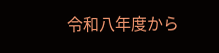令和八年度から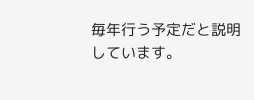毎年行う予定だと説明しています。